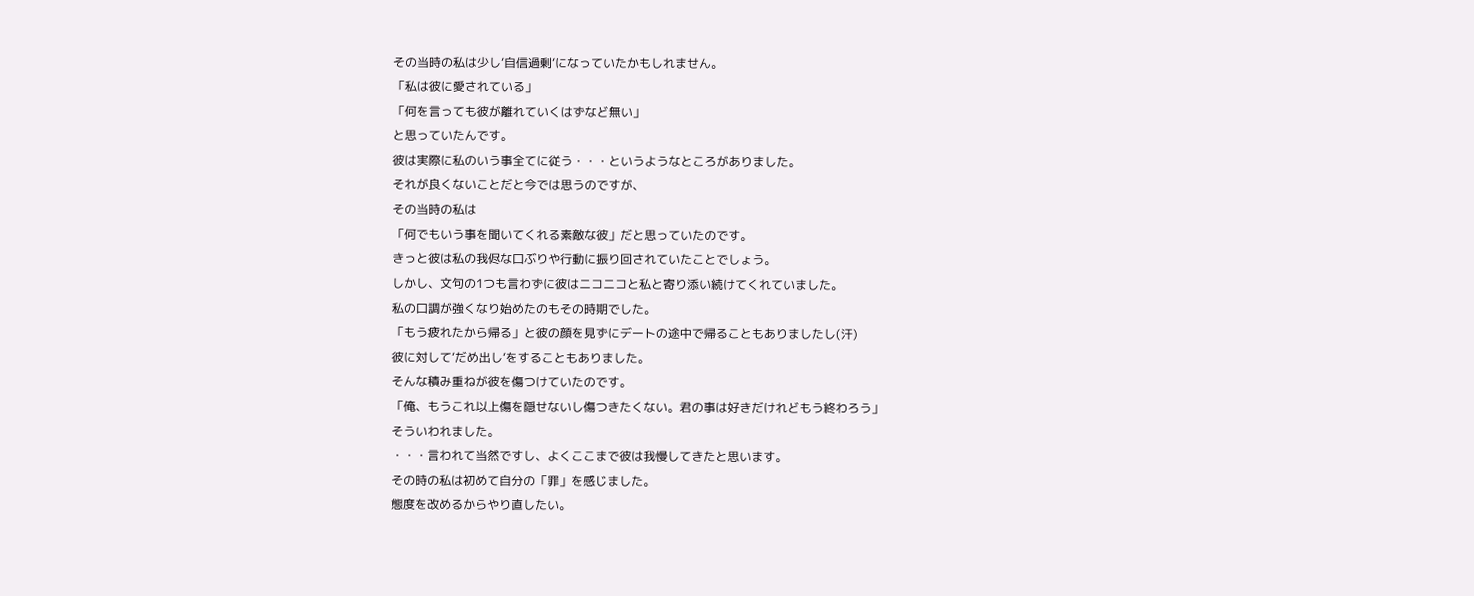その当時の私は少し‘自信過剰‘になっていたかもしれません。
「私は彼に愛されている」
「何を言っても彼が離れていくはずなど無い」
と思っていたんです。
彼は実際に私のいう事全てに従う・・・というようなところがありました。
それが良くないことだと今では思うのですが、
その当時の私は
「何でもいう事を聞いてくれる素敵な彼」だと思っていたのです。
きっと彼は私の我侭な口ぶりや行動に振り回されていたことでしょう。
しかし、文句の1つも言わずに彼はニコニコと私と寄り添い続けてくれていました。
私の口調が強くなり始めたのもその時期でした。
「もう疲れたから帰る」と彼の顔を見ずにデートの途中で帰ることもありましたし(汗)
彼に対して‘だめ出し‘をすることもありました。
そんな積み重ねが彼を傷つけていたのです。
「俺、もうこれ以上傷を隠せないし傷つきたくない。君の事は好きだけれどもう終わろう」
そういわれました。
・・・言われて当然ですし、よくここまで彼は我慢してきたと思います。
その時の私は初めて自分の「罪」を感じました。
態度を改めるからやり直したい。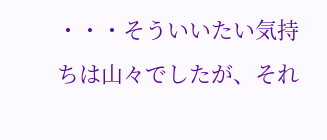・・・そういいたい気持ちは山々でしたが、それ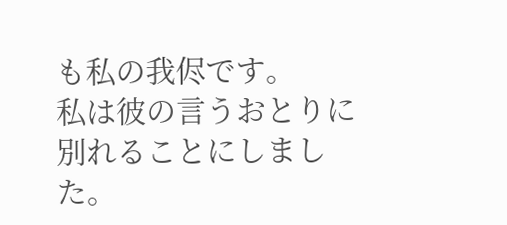も私の我侭です。
私は彼の言うおとりに別れることにしました。